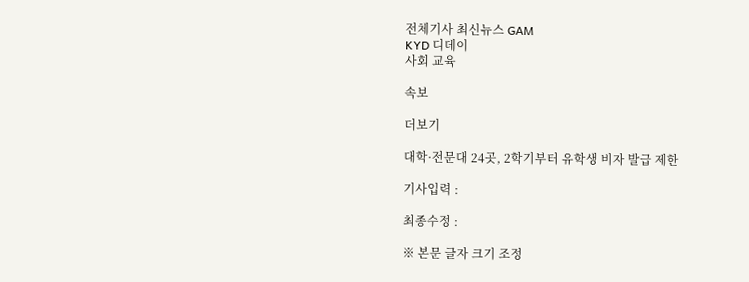전체기사 최신뉴스 GAM
KYD 디데이
사회 교육

속보

더보기

대학·전문대 24곳, 2학기부터 유학생 비자 발급 제한

기사입력 :

최종수정 :

※ 본문 글자 크기 조정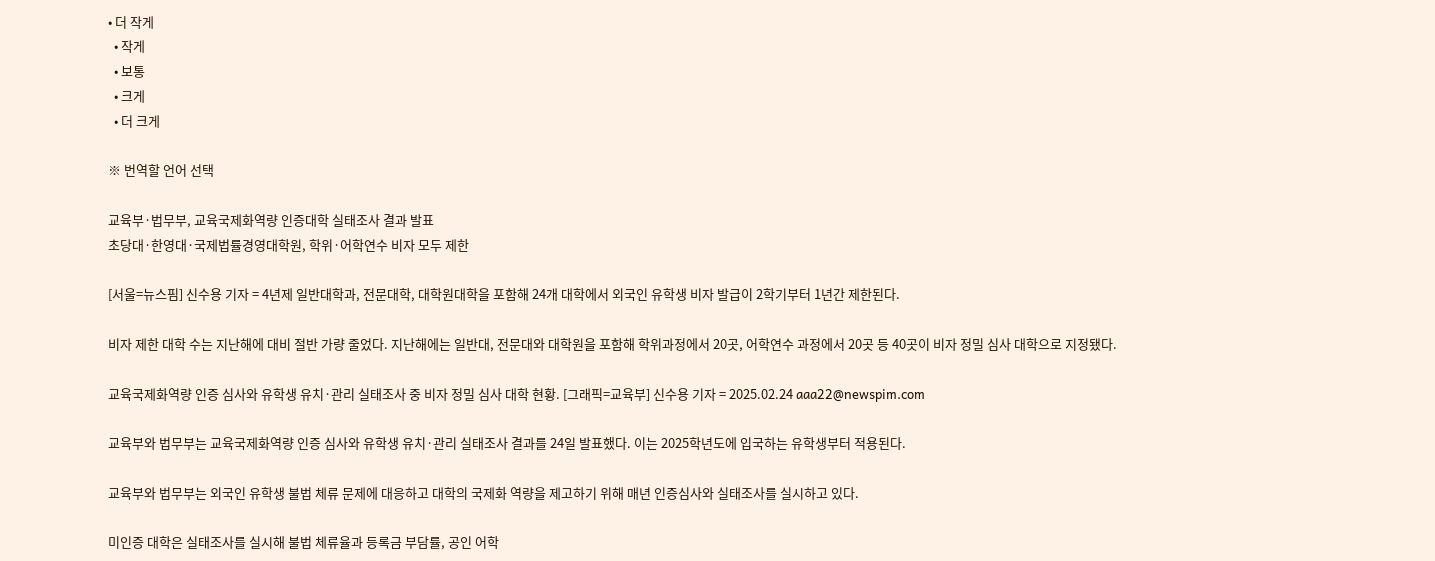• 더 작게
  • 작게
  • 보통
  • 크게
  • 더 크게

※ 번역할 언어 선택

교육부·법무부, 교육국제화역량 인증대학 실태조사 결과 발표
초당대·한영대·국제법률경영대학원, 학위·어학연수 비자 모두 제한

[서울=뉴스핌] 신수용 기자 = 4년제 일반대학과, 전문대학, 대학원대학을 포함해 24개 대학에서 외국인 유학생 비자 발급이 2학기부터 1년간 제한된다.

비자 제한 대학 수는 지난해에 대비 절반 가량 줄었다. 지난해에는 일반대, 전문대와 대학원을 포함해 학위과정에서 20곳, 어학연수 과정에서 20곳 등 40곳이 비자 정밀 심사 대학으로 지정됐다.

교육국제화역량 인증 심사와 유학생 유치·관리 실태조사 중 비자 정밀 심사 대학 현황. [그래픽=교육부] 신수용 기자 = 2025.02.24 aaa22@newspim.com

교육부와 법무부는 교육국제화역량 인증 심사와 유학생 유치·관리 실태조사 결과를 24일 발표했다. 이는 2025학년도에 입국하는 유학생부터 적용된다.

교육부와 법무부는 외국인 유학생 불법 체류 문제에 대응하고 대학의 국제화 역량을 제고하기 위해 매년 인증심사와 실태조사를 실시하고 있다.

미인증 대학은 실태조사를 실시해 불법 체류율과 등록금 부담률, 공인 어학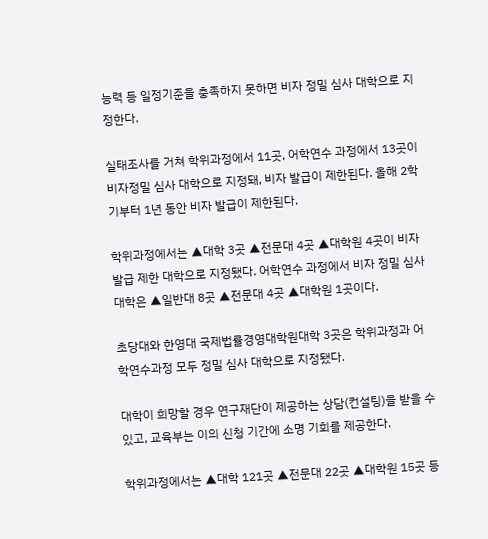능력 등 일정기준을 충족하지 못하면 비자 정밀 심사 대학으로 지정한다.

실태조사를 거쳐 학위과정에서 11곳, 어학연수 과정에서 13곳이 비자정밀 심사 대학으로 지정돼, 비자 발급이 제한된다. 올해 2학기부터 1년 동안 비자 발급이 제한된다.

학위과정에서는 ▲대학 3곳 ▲전문대 4곳 ▲대학원 4곳이 비자 발급 제한 대학으로 지정됐다. 어학연수 과정에서 비자 정밀 심사 대학은 ▲일반대 8곳 ▲전문대 4곳 ▲대학원 1곳이다.

초당대와 한영대 국제법률경영대학원대학 3곳은 학위과정과 어학연수과정 모두 정밀 심사 대학으로 지정됐다.

대학이 희망할 경우 연구재단이 제공하는 상담(컨설팅)을 받을 수 있고, 교육부는 이의 신청 기간에 소명 기회를 제공한다.

학위과정에서는 ▲대학 121곳 ▲전문대 22곳 ▲대학원 15곳 등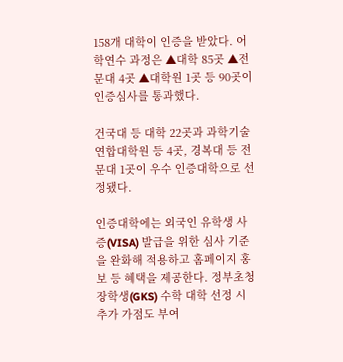158개 대학이 인증을 받았다. 어학연수 과정은 ▲대학 85곳 ▲전문대 4곳 ▲대학원 1곳 등 90곳이 인증심사를 통과했다.

건국대 등 대학 22곳과 과학기술연합대학원 등 4곳, 경복대 등 전문대 1곳이 우수 인증대학으로 선정됐다.

인증대학에는 외국인 유학생 사증(VISA) 발급을 위한 심사 기준을 완화해 적용하고 홈페이지 홍보 등 혜택을 제공한다. 정부초청장학생(GKS) 수학 대학 선정 시 추가 가점도 부여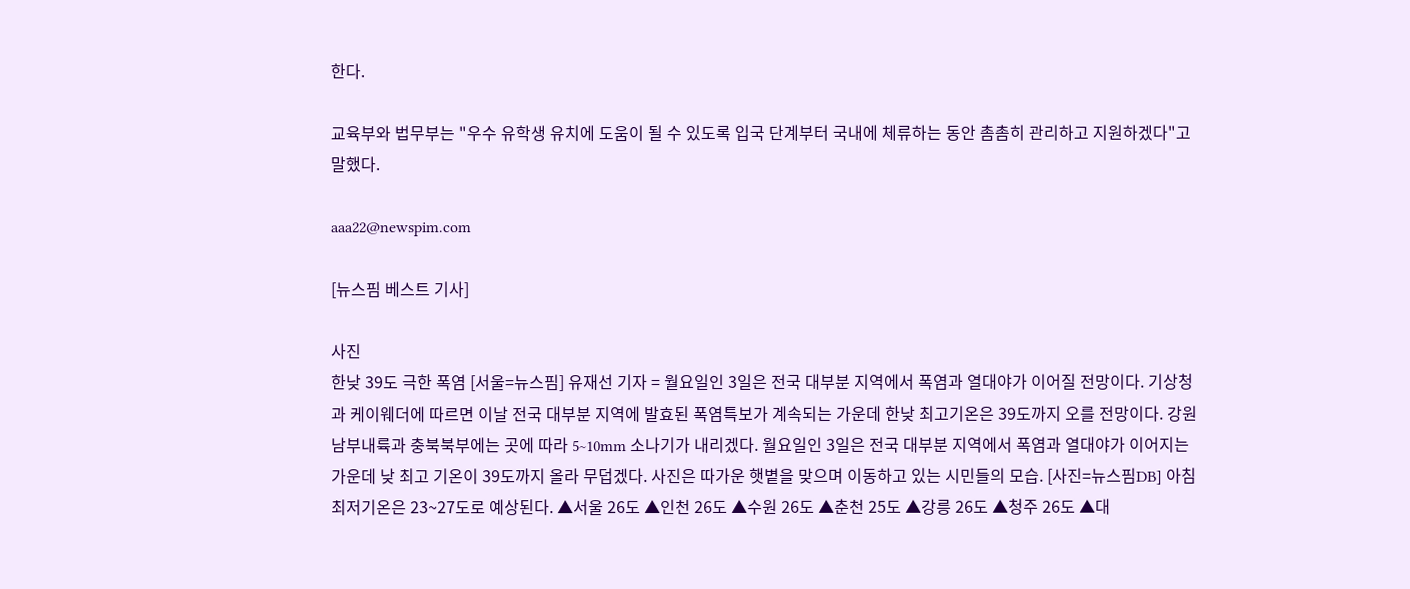한다.

교육부와 법무부는 "우수 유학생 유치에 도움이 될 수 있도록 입국 단계부터 국내에 체류하는 동안 촘촘히 관리하고 지원하겠다"고 말했다.

aaa22@newspim.com

[뉴스핌 베스트 기사]

사진
한낮 39도 극한 폭염 [서울=뉴스핌] 유재선 기자 = 월요일인 3일은 전국 대부분 지역에서 폭염과 열대야가 이어질 전망이다. 기상청과 케이웨더에 따르면 이날 전국 대부분 지역에 발효된 폭염특보가 계속되는 가운데 한낮 최고기온은 39도까지 오를 전망이다. 강원남부내륙과 충북북부에는 곳에 따라 5~10mm 소나기가 내리겠다. 월요일인 3일은 전국 대부분 지역에서 폭염과 열대야가 이어지는 가운데 낮 최고 기온이 39도까지 올라 무덥겠다. 사진은 따가운 햇볕을 맞으며 이동하고 있는 시민들의 모습. [사진=뉴스핌DB] 아침 최저기온은 23~27도로 예상된다. ▲서울 26도 ▲인천 26도 ▲수원 26도 ▲춘천 25도 ▲강릉 26도 ▲청주 26도 ▲대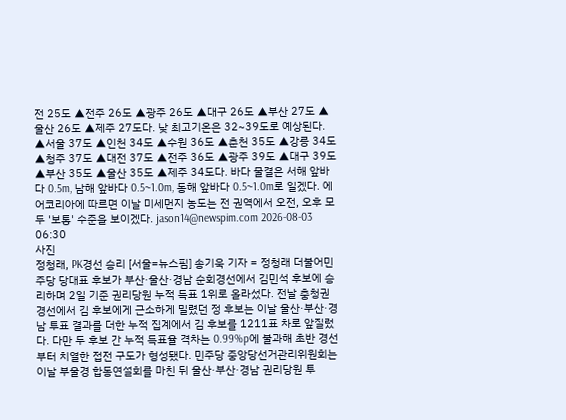전 25도 ▲전주 26도 ▲광주 26도 ▲대구 26도 ▲부산 27도 ▲울산 26도 ▲제주 27도다. 낮 최고기온은 32~39도로 예상된다. ▲서울 37도 ▲인천 34도 ▲수원 36도 ▲춘천 35도 ▲강릉 34도 ▲청주 37도 ▲대전 37도 ▲전주 36도 ▲광주 39도 ▲대구 39도 ▲부산 35도 ▲울산 35도 ▲제주 34도다. 바다 물결은 서해 앞바다 0.5m, 남해 앞바다 0.5~1.0m, 동해 앞바다 0.5~1.0m로 일겠다. 에어코리아에 따르면 이날 미세먼지 농도는 전 권역에서 오전, 오후 모두 '보통' 수준을 보이겠다. jason14@newspim.com 2026-08-03 06:30
사진
정청래, PK경선 승리 [서울=뉴스핌] 송기욱 기자 = 정청래 더불어민주당 당대표 후보가 부산·울산·경남 순회경선에서 김민석 후보에 승리하며 2일 기준 권리당원 누적 득표 1위로 올라섰다. 전날 충청권 경선에서 김 후보에게 근소하게 밀렸던 정 후보는 이날 울산·부산·경남 투표 결과를 더한 누적 집계에서 김 후보를 1211표 차로 앞질렀다. 다만 두 후보 간 누적 득표율 격차는 0.99%p에 불과해 초반 경선부터 치열한 접전 구도가 형성됐다. 민주당 중앙당선거관리위원회는 이날 부울경 합동연설회를 마친 뒤 울산·부산·경남 권리당원 투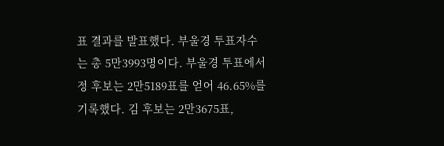표 결과를 발표했다. 부울경 투표자수는 총 5만3993명이다. 부울경 투표에서 정 후보는 2만5189표를 얻어 46.65%를 기록했다. 김 후보는 2만3675표,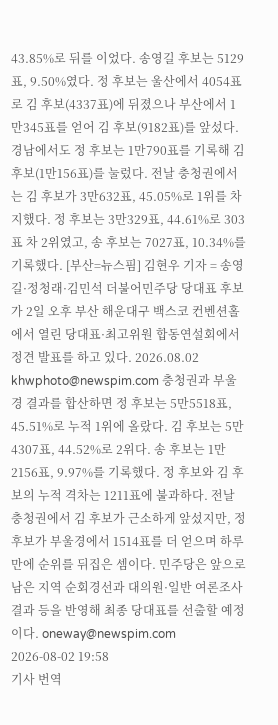43.85%로 뒤를 이었다. 송영길 후보는 5129표, 9.50%였다. 정 후보는 울산에서 4054표로 김 후보(4337표)에 뒤졌으나 부산에서 1만345표를 얻어 김 후보(9182표)를 앞섰다. 경남에서도 정 후보는 1만790표를 기록해 김 후보(1만156표)를 눌렀다. 전날 충청권에서는 김 후보가 3만632표, 45.05%로 1위를 차지했다. 정 후보는 3만329표, 44.61%로 303표 차 2위였고, 송 후보는 7027표, 10.34%를 기록했다. [부산=뉴스핌] 김현우 기자 = 송영길·정청래·김민석 더불어민주당 당대표 후보가 2일 오후 부산 해운대구 백스코 컨벤션홀에서 열린 당대표·최고위원 합동연설회에서 정견 발표를 하고 있다. 2026.08.02 khwphoto@newspim.com 충청권과 부울경 결과를 합산하면 정 후보는 5만5518표, 45.51%로 누적 1위에 올랐다. 김 후보는 5만4307표, 44.52%로 2위다. 송 후보는 1만2156표, 9.97%를 기록했다. 정 후보와 김 후보의 누적 격차는 1211표에 불과하다. 전날 충청권에서 김 후보가 근소하게 앞섰지만, 정 후보가 부울경에서 1514표를 더 얻으며 하루 만에 순위를 뒤집은 셈이다. 민주당은 앞으로 남은 지역 순회경선과 대의원·일반 여론조사 결과 등을 반영해 최종 당대표를 선출할 예정이다. oneway@newspim.com 2026-08-02 19:58
기사 번역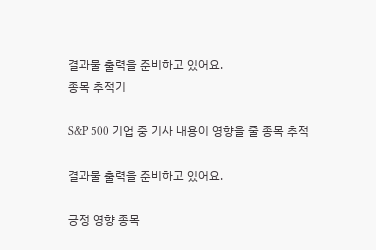결과물 출력을 준비하고 있어요.
종목 추적기

S&P 500 기업 중 기사 내용이 영향을 줄 종목 추적

결과물 출력을 준비하고 있어요.

긍정 영향 종목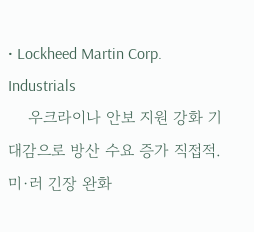• Lockheed Martin Corp. Industrials
    우크라이나 안보 지원 강화 기대감으로 방산 수요 증가 직접적. 미·러 긴장 완화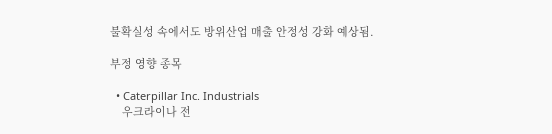불확실성 속에서도 방위산업 매출 안정성 강화 예상됨.

부정 영향 종목

  • Caterpillar Inc. Industrials
    우크라이나 전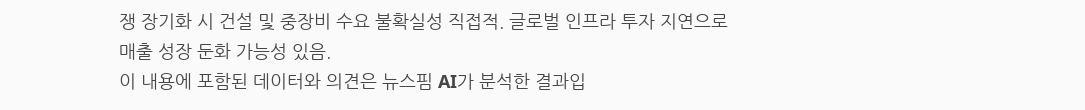쟁 장기화 시 건설 및 중장비 수요 불확실성 직접적. 글로벌 인프라 투자 지연으로 매출 성장 둔화 가능성 있음.
이 내용에 포함된 데이터와 의견은 뉴스핌 AI가 분석한 결과입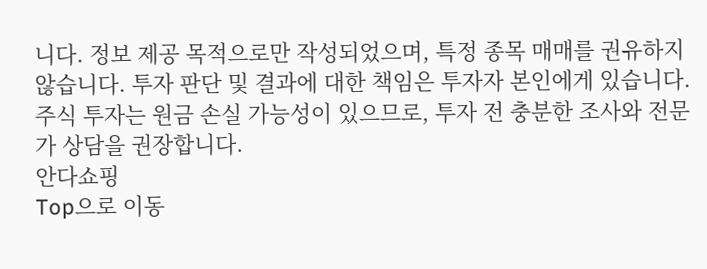니다. 정보 제공 목적으로만 작성되었으며, 특정 종목 매매를 권유하지 않습니다. 투자 판단 및 결과에 대한 책임은 투자자 본인에게 있습니다. 주식 투자는 원금 손실 가능성이 있으므로, 투자 전 충분한 조사와 전문가 상담을 권장합니다.
안다쇼핑
Top으로 이동